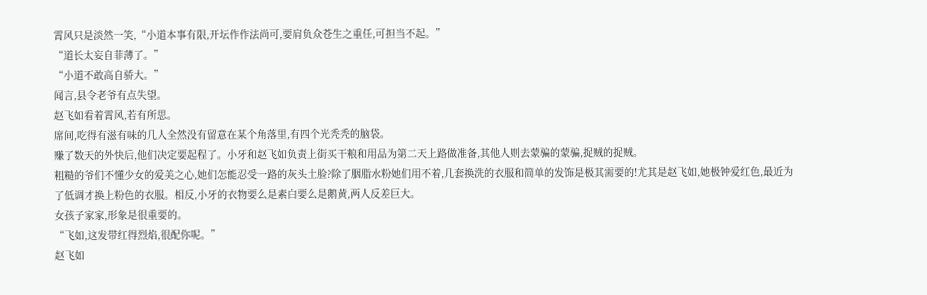霄风只是淡然一笑,“小道本事有限,开坛作作法尚可,要肩负众苍生之重任,可担当不起。”
“道长太妄自菲薄了。”
“小道不敢高自骄大。”
闻言,县令老爷有点失望。
赵飞如看着霄风,若有所思。
席间,吃得有滋有味的几人全然没有留意在某个角落里,有四个光秃秃的脑袋。
赚了数天的外快后,他们决定要起程了。小牙和赵飞如负责上街买干粮和用品为第二天上路做准备,其他人则去蒙骗的蒙骗,捉贼的捉贼。
粗糙的爷们不懂少女的爱美之心,她们怎能忍受一路的灰头土脸?除了胭脂水粉她们用不着,几套换洗的衣服和简单的发饰是极其需要的!尤其是赵飞如,她极钟爱红色,最近为了低调才换上粉色的衣服。相反,小牙的衣物要么是素白要么是鹅黄,两人反差巨大。
女孩子家家,形象是很重要的。
“飞如,这发带红得烈焰,很配你呢。”
赵飞如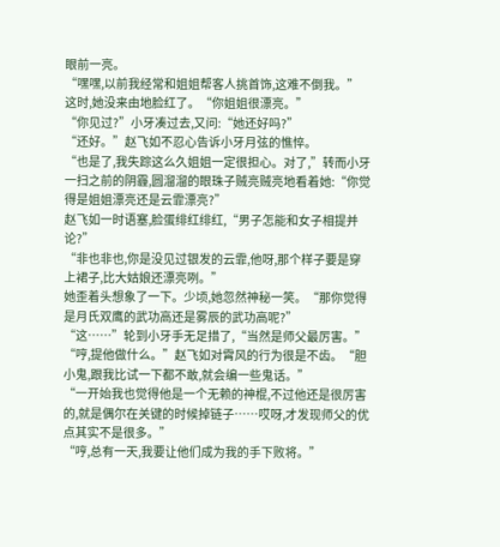眼前一亮。
“嘿嘿,以前我经常和姐姐帮客人挑首饰,这难不倒我。”
这时,她没来由地脸红了。“你姐姐很漂亮。”
“你见过?”小牙凑过去,又问:“她还好吗?”
“还好。”赵飞如不忍心告诉小牙月弦的憔悴。
“也是了,我失踪这么久姐姐一定很担心。对了,”转而小牙一扫之前的阴霾,圆溜溜的眼珠子贼亮贼亮地看着她:“你觉得是姐姐漂亮还是云霏漂亮?”
赵飞如一时语塞,脸蛋绯红绯红,“男子怎能和女子相提并论?”
“非也非也,你是没见过银发的云霏,他呀,那个样子要是穿上裙子,比大姑娘还漂亮咧。”
她歪着头想象了一下。少顷,她忽然神秘一笑。“那你觉得是月氏双鹰的武功高还是雾辰的武功高呢?”
“这……”轮到小牙手无足措了,“当然是师父最厉害。”
“哼,提他做什么。”赵飞如对霄风的行为很是不齿。“胆小鬼,跟我比试一下都不敢,就会编一些鬼话。”
“一开始我也觉得他是一个无赖的神棍,不过他还是很厉害的,就是偶尔在关键的时候掉链子……哎呀,才发现师父的优点其实不是很多。”
“哼,总有一天,我要让他们成为我的手下败将。”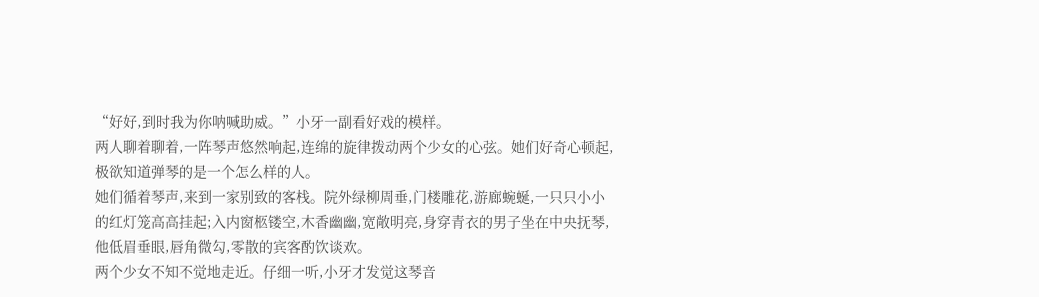“好好,到时我为你呐喊助威。”小牙一副看好戏的模样。
两人聊着聊着,一阵琴声悠然响起,连绵的旋律拨动两个少女的心弦。她们好奇心顿起,极欲知道弹琴的是一个怎么样的人。
她们循着琴声,来到一家别致的客栈。院外绿柳周垂,门楼雕花,游廊蜿蜒,一只只小小的红灯笼高高挂起;入内窗柩镂空,木香幽幽,宽敞明亮,身穿青衣的男子坐在中央抚琴,他低眉垂眼,唇角微勾,零散的宾客酌饮谈欢。
两个少女不知不觉地走近。仔细一听,小牙才发觉这琴音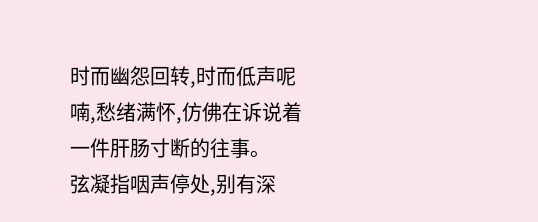时而幽怨回转,时而低声呢喃,愁绪满怀,仿佛在诉说着一件肝肠寸断的往事。
弦凝指咽声停处,别有深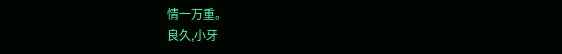情一万重。
良久,小牙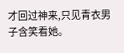才回过神来,只见青衣男子含笑看她。